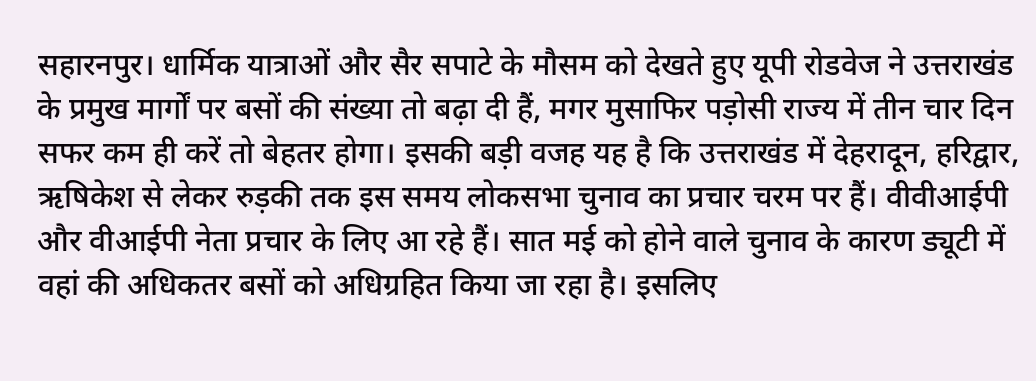सहारनपुर। धार्मिक यात्राओं और सैर सपाटे के मौसम को देखते हुए यूपी रोडवेज ने उत्तराखंड के प्रमुख मार्गों पर बसों की संख्या तो बढ़ा दी हैं, मगर मुसाफिर पड़ोसी राज्य में तीन चार दिन सफर कम ही करें तो बेहतर होगा। इसकी बड़ी वजह यह है कि उत्तराखंड में देहरादून, हरिद्वार, ऋषिकेश से लेकर रुड़की तक इस समय लोकसभा चुनाव का प्रचार चरम पर हैं। वीवीआईपी और वीआईपी नेता प्रचार के लिए आ रहे हैं। सात मई को होने वाले चुनाव के कारण ड्यूटी में वहां की अधिकतर बसों को अधिग्रहित किया जा रहा है। इसलिए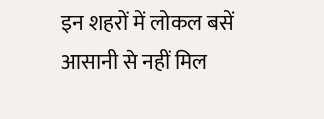इन शहरों में लोकल बसें आसानी से नहीं मिल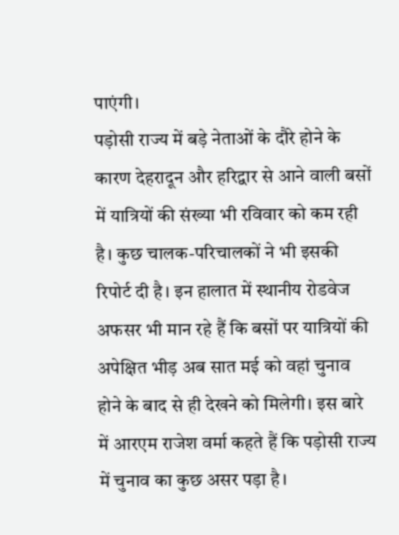पाएंगी।
पड़ोसी राज्य में बड़े नेताओं के दौरे होने के कारण देहरादून और हरिद्वार से आने वाली बसों में यात्रियों की संख्या भी रविवार को कम रही है। कुछ चालक-परिचालकों ने भी इसकी रिपोर्ट दी है। इन हालात में स्थानीय रोडवेज अफसर भी मान रहे हैं कि बसों पर यात्रियों की अपेक्षित भीड़ अब सात मई को वहां चुनाव होने के बाद से ही देखने को मिलेगी। इस बारे में आरएम राजेश वर्मा कहते हैं कि पड़ोसी राज्य में चुनाव का कुछ असर पड़ा है।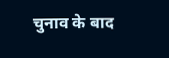चुनाव के बाद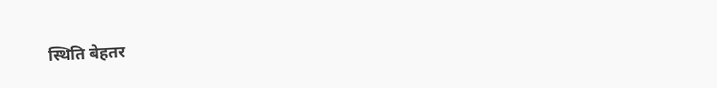स्थिति बेहतर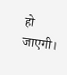हो जाएगी।